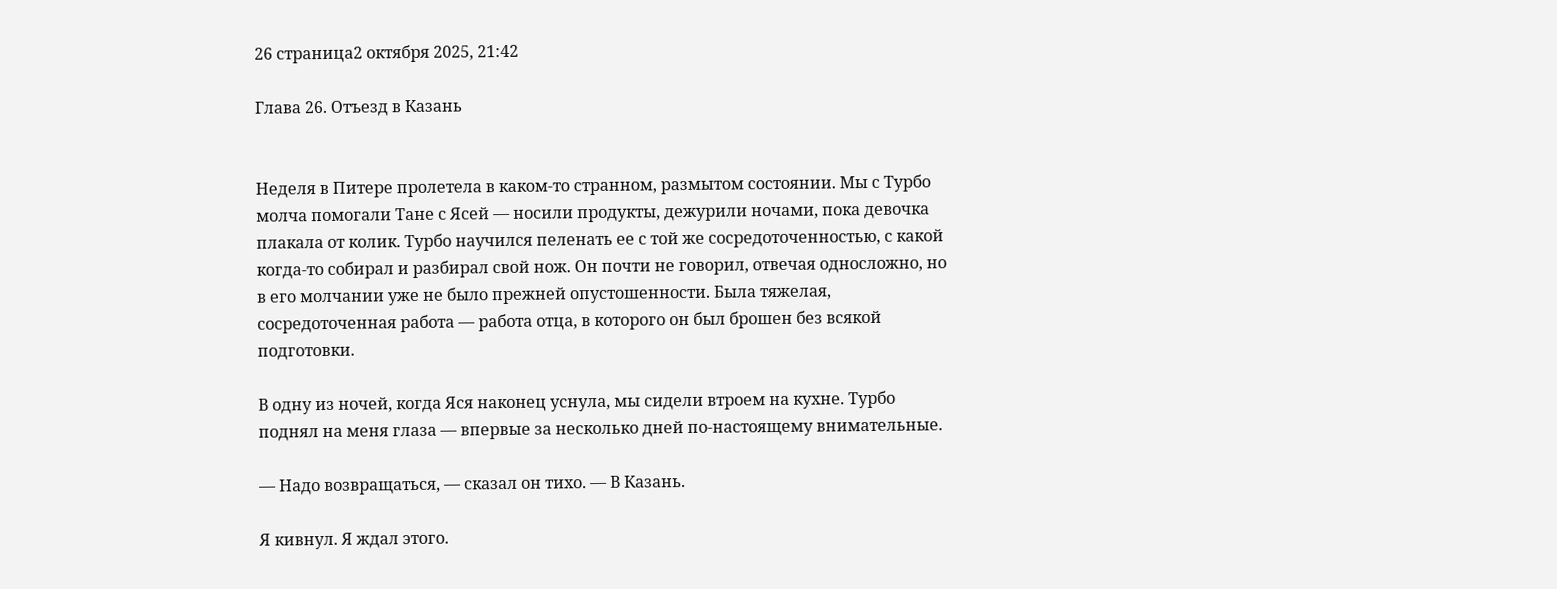26 страница2 октября 2025, 21:42

Глава 26. Отъезд в Казань


Неделя в Питере пролетела в каком-то странном, размытом состоянии. Мы с Турбо молча помогали Тане с Ясей — носили продукты, дежурили ночами, пока девочка плакала от колик. Турбо научился пеленать ее с той же сосредоточенностью, с какой когда-то собирал и разбирал свой нож. Он почти не говорил, отвечая односложно, но в его молчании уже не было прежней опустошенности. Была тяжелая, сосредоточенная работа — работа отца, в которого он был брошен без всякой подготовки.

В одну из ночей, когда Яся наконец уснула, мы сидели втроем на кухне. Турбо поднял на меня глаза — впервые за несколько дней по-настоящему внимательные.

— Надо возвращаться, — сказал он тихо. — В Казань.

Я кивнул. Я ждал этого.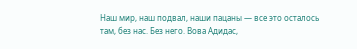Наш мир, наш подвал, наши пацаны — все это осталось там, без нас. Без него. Вова Адидас,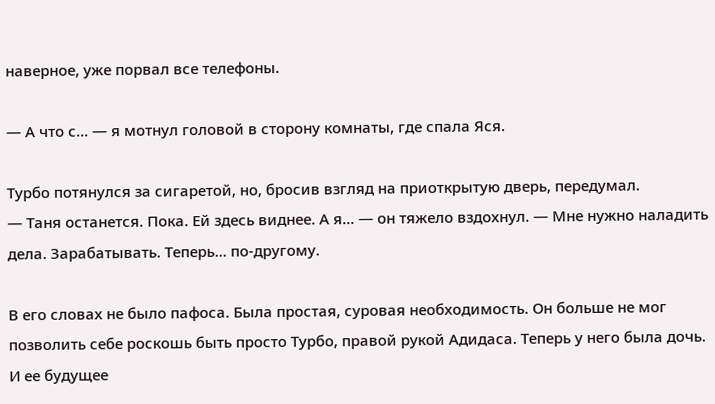наверное, уже порвал все телефоны.

— А что с... — я мотнул головой в сторону комнаты, где спала Яся.

Турбо потянулся за сигаретой, но, бросив взгляд на приоткрытую дверь, передумал.
— Таня останется. Пока. Ей здесь виднее. А я... — он тяжело вздохнул. — Мне нужно наладить дела. Зарабатывать. Теперь... по-другому.

В его словах не было пафоса. Была простая, суровая необходимость. Он больше не мог позволить себе роскошь быть просто Турбо, правой рукой Адидаса. Теперь у него была дочь. И ее будущее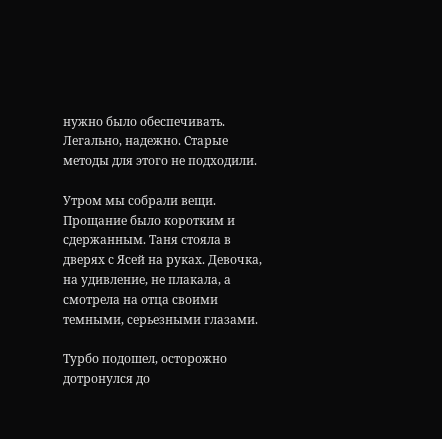нужно было обеспечивать. Легально, надежно. Старые методы для этого не подходили.

Утром мы собрали вещи. Прощание было коротким и сдержанным. Таня стояла в дверях с Ясей на руках. Девочка, на удивление, не плакала, а смотрела на отца своими темными, серьезными глазами.

Турбо подошел, осторожно дотронулся до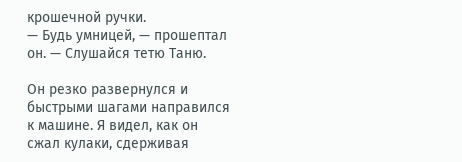крошечной ручки.
— Будь умницей, — прошептал он. — Слушайся тетю Таню.

Он резко развернулся и быстрыми шагами направился к машине. Я видел, как он сжал кулаки, сдерживая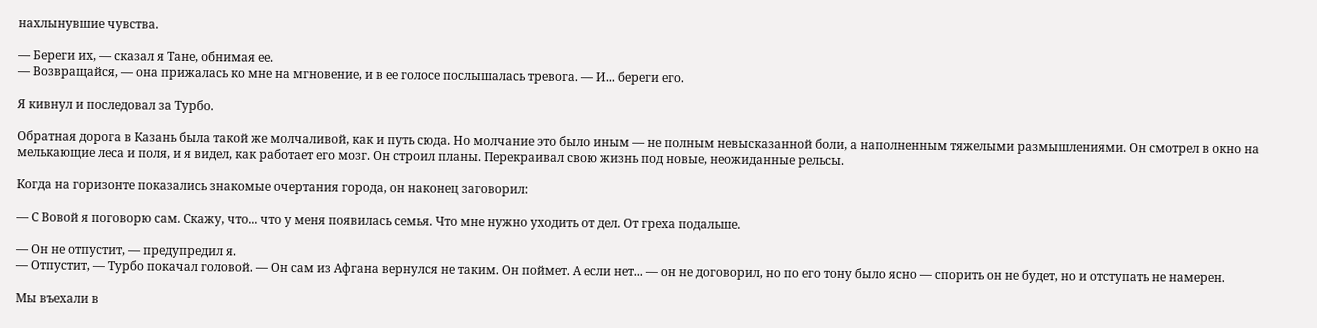нахлынувшие чувства.

— Береги их, — сказал я Тане, обнимая ее.
— Возвращайся, — она прижалась ко мне на мгновение, и в ее голосе послышалась тревога. — И... береги его.

Я кивнул и последовал за Турбо.

Обратная дорога в Казань была такой же молчаливой, как и путь сюда. Но молчание это было иным — не полным невысказанной боли, а наполненным тяжелыми размышлениями. Он смотрел в окно на мелькающие леса и поля, и я видел, как работает его мозг. Он строил планы. Перекраивал свою жизнь под новые, неожиданные рельсы.

Когда на горизонте показались знакомые очертания города, он наконец заговорил:

— С Вовой я поговорю сам. Скажу, что... что у меня появилась семья. Что мне нужно уходить от дел. От греха подальше.

— Он не отпустит, — предупредил я.
— Отпустит, — Турбо покачал головой. — Он сам из Афгана вернулся не таким. Он поймет. А если нет... — он не договорил, но по его тону было ясно — спорить он не будет, но и отступать не намерен.

Мы въехали в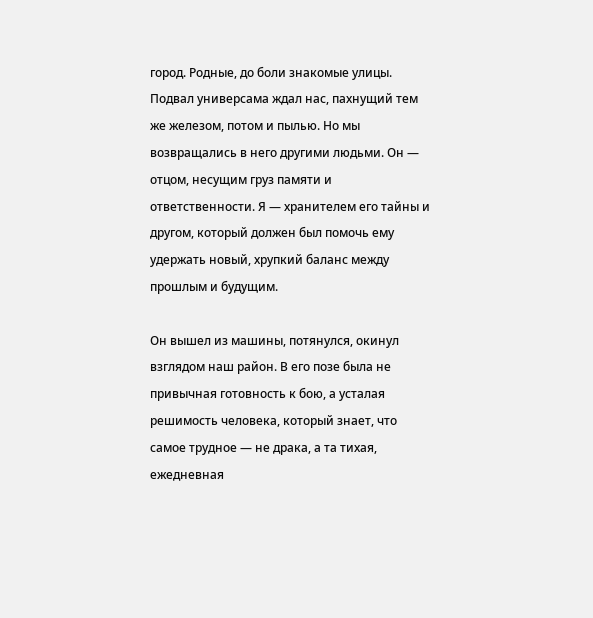город. Родные, до боли знакомые улицы. Подвал универсама ждал нас, пахнущий тем же железом, потом и пылью. Но мы возвращались в него другими людьми. Он — отцом, несущим груз памяти и ответственности. Я — хранителем его тайны и другом, который должен был помочь ему удержать новый, хрупкий баланс между прошлым и будущим.

Он вышел из машины, потянулся, окинул взглядом наш район. В его позе была не привычная готовность к бою, а усталая решимость человека, который знает, что самое трудное — не драка, а та тихая, ежедневная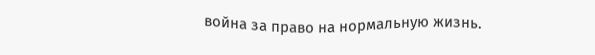война за право на нормальную жизнь.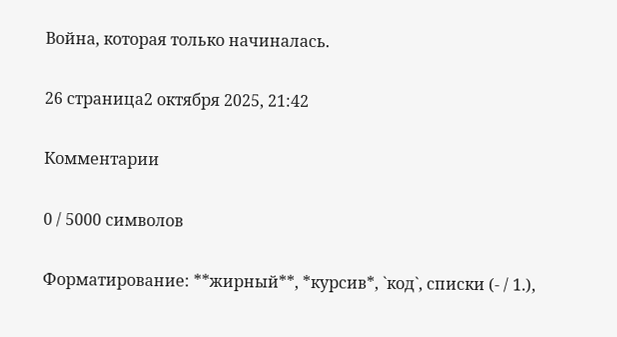Война, которая только начиналась.

26 страница2 октября 2025, 21:42

Комментарии

0 / 5000 символов

Форматирование: **жирный**, *курсив*, `код`, списки (- / 1.),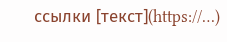ссылки [текст](https://…)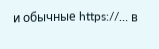и обычные https://… в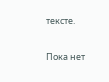тексте.

Пока нет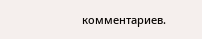комментариев.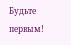Будьте первым!